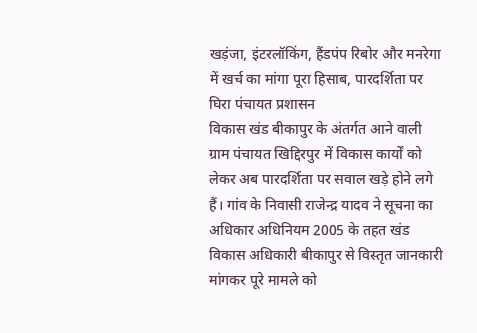खड़ंजा, इंटरलॉकिंग, हैंडपंप रिबोर और मनरेगा में खर्च का मांगा पूरा हिसाब, पारदर्शिता पर घिरा पंचायत प्रशासन
विकास खंड बीकापुर के अंतर्गत आने वाली ग्राम पंचायत खिद्दिरपुर में विकास कार्यों को लेकर अब पारदर्शिता पर सवाल खड़े होने लगे हैं। गांव के निवासी राजेन्द्र यादव ने सूचना का अधिकार अधिनियम 2005 के तहत खंड विकास अधिकारी बीकापुर से विस्तृत जानकारी मांगकर पूरे मामले को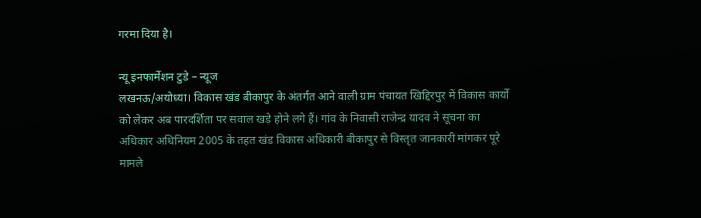गरमा दिया है।

न्यू इनफार्मेशन टुडे – न्यूज
लखनऊ/अयोध्या। विकास खंड बीकापुर के अंतर्गत आने वाली ग्राम पंचायत खिद्दिरपुर में विकास कार्यों को लेकर अब पारदर्शिता पर सवाल खड़े होने लगे हैं। गांव के निवासी राजेन्द्र यादव ने सूचना का अधिकार अधिनियम 2005 के तहत खंड विकास अधिकारी बीकापुर से विस्तृत जानकारी मांगकर पूरे मामले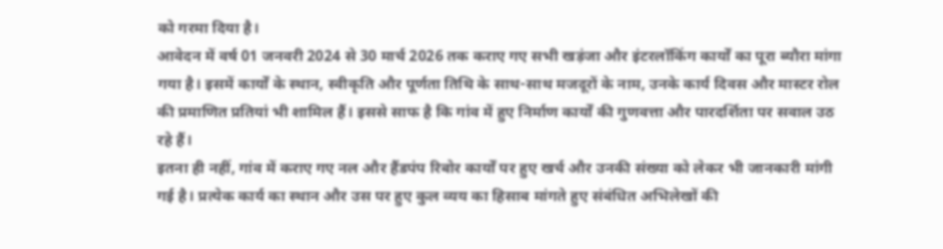को गरमा दिया है।
आवेदन में वर्ष 01 जनवरी 2024 से 30 मार्च 2026 तक कराए गए सभी खड़ंजा और इंटरलॉकिंग कार्यों का पूरा ब्यौरा मांगा गया है। इसमें कार्यों के स्थान, स्वीकृति और पूर्णता तिथि के साथ-साथ मजदूरों के नाम, उनके कार्य दिवस और मास्टर रोल की प्रमाणित प्रतियां भी शामिल हैं। इससे साफ है कि गांव में हुए निर्माण कार्यों की गुणवत्ता और पारदर्शिता पर सवाल उठ रहे हैं।
इतना ही नहीं, गांव में कराए गए नल और हैंडपंप रिबोर कार्यों पर हुए खर्च और उनकी संख्या को लेकर भी जानकारी मांगी गई है। प्रत्येक कार्य का स्थान और उस पर हुए कुल व्यय का हिसाब मांगते हुए संबंधित अभिलेखों की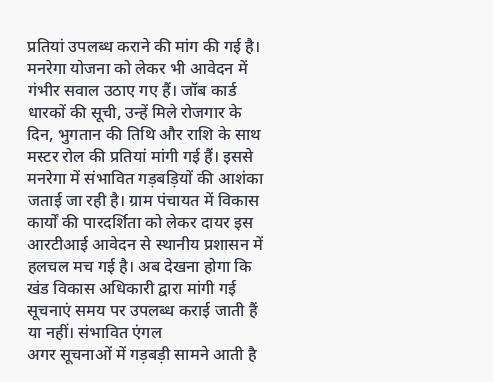प्रतियां उपलब्ध कराने की मांग की गई है। मनरेगा योजना को लेकर भी आवेदन में गंभीर सवाल उठाए गए हैं। जॉब कार्ड धारकों की सूची, उन्हें मिले रोजगार के दिन, भुगतान की तिथि और राशि के साथ मस्टर रोल की प्रतियां मांगी गई हैं। इससे मनरेगा में संभावित गड़बड़ियों की आशंका जताई जा रही है। ग्राम पंचायत में विकास कार्यों की पारदर्शिता को लेकर दायर इस आरटीआई आवेदन से स्थानीय प्रशासन में हलचल मच गई है। अब देखना होगा कि खंड विकास अधिकारी द्वारा मांगी गई सूचनाएं समय पर उपलब्ध कराई जाती हैं या नहीं। संभावित एंगल
अगर सूचनाओं में गड़बड़ी सामने आती है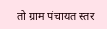तो ग्राम पंचायत स्तर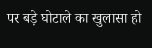पर बड़े घोटाले का खुलासा हो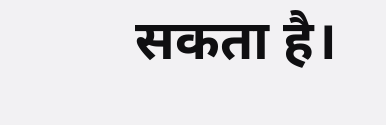सकता है।